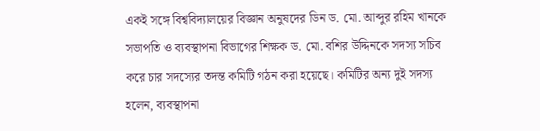একই সঙ্গে বিশ্ববিদ্যালয়ের বিজ্ঞান অনুষদের ডিন ড. মো. আব্দুর রহিম খানকে সভাপতি ও ব্যবস্থাপনা বিভাগের শিক্ষক ড. মো. বশির উদ্দিনকে সদস্য সচিব করে চার সদস্যের তদন্ত কমিটি গঠন করা হয়েছে। কমিটির অন্য দুই সদস্য হলেন, ব্যবস্থাপনা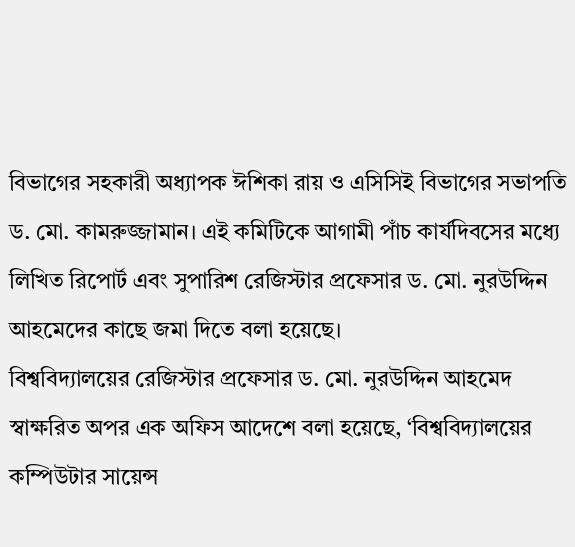বিভাগের সহকারী অধ্যাপক ঈশিকা রায় ও এসিসিই বিভাগের সভাপতি ড. মো. কামরুজ্জামান। এই কমিটিকে আগামী পাঁচ কার্যদিবসের মধ্যে লিখিত রিপোর্ট এবং সুপারিশ রেজিস্টার প্রফেসার ড. মো. নুরউদ্দিন আহমেদের কাছে জমা দিতে বলা হয়েছে।
বিশ্ববিদ্যালয়ের রেজিস্টার প্রফেসার ড. মো. নুরউদ্দিন আহমেদ স্বাক্ষরিত অপর এক অফিস আদেশে বলা হয়েছে, ‘বিশ্ববিদ্যালয়ের কম্পিউটার সায়েন্স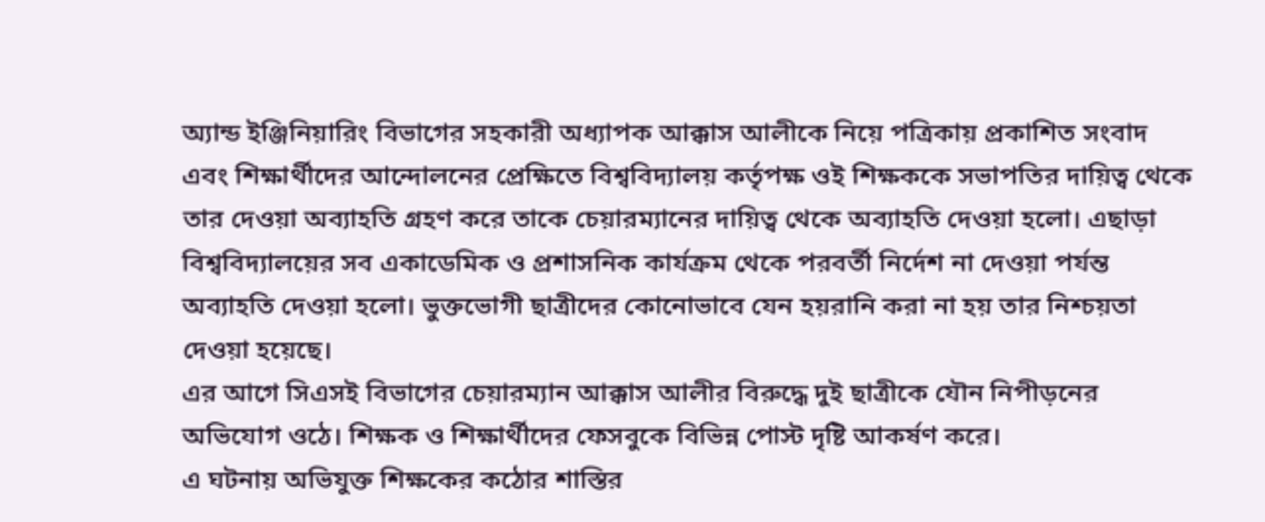অ্যান্ড ইঞ্জিনিয়ারিং বিভাগের সহকারী অধ্যাপক আক্কাস আলীকে নিয়ে পত্রিকায় প্রকাশিত সংবাদ এবং শিক্ষার্থীদের আন্দোলনের প্রেক্ষিতে বিশ্ববিদ্যালয় কর্তৃপক্ষ ওই শিক্ষককে সভাপতির দায়িত্ব থেকে তার দেওয়া অব্যাহতি গ্রহণ করে তাকে চেয়ারম্যানের দায়িত্ব থেকে অব্যাহতি দেওয়া হলো। এছাড়া বিশ্ববিদ্যালয়ের সব একাডেমিক ও প্রশাসনিক কার্যক্রম থেকে পরবর্তী নির্দেশ না দেওয়া পর্যন্ত অব্যাহতি দেওয়া হলো। ভুক্তভোগী ছাত্রীদের কোনোভাবে যেন হয়রানি করা না হয় তার নিশ্চয়তা দেওয়া হয়েছে।
এর আগে সিএসই বিভাগের চেয়ারম্যান আক্কাস আলীর বিরুদ্ধে দুই ছাত্রীকে যৌন নিপীড়নের অভিযোগ ওঠে। শিক্ষক ও শিক্ষার্থীদের ফেসবুকে বিভিন্ন পোস্ট দৃষ্টি আকর্ষণ করে।
এ ঘটনায় অভিযুক্ত শিক্ষকের কঠোর শাস্তির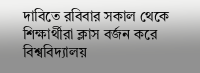দাবিতে রবিবার সকাল থেকে শিক্ষার্থীরা ক্লাস বর্জন করে বিশ্ববিদ্যালয়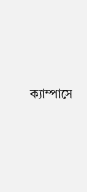ক্যাম্পাসে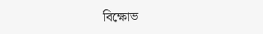বিক্ষোভ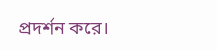প্রদর্শন করে।